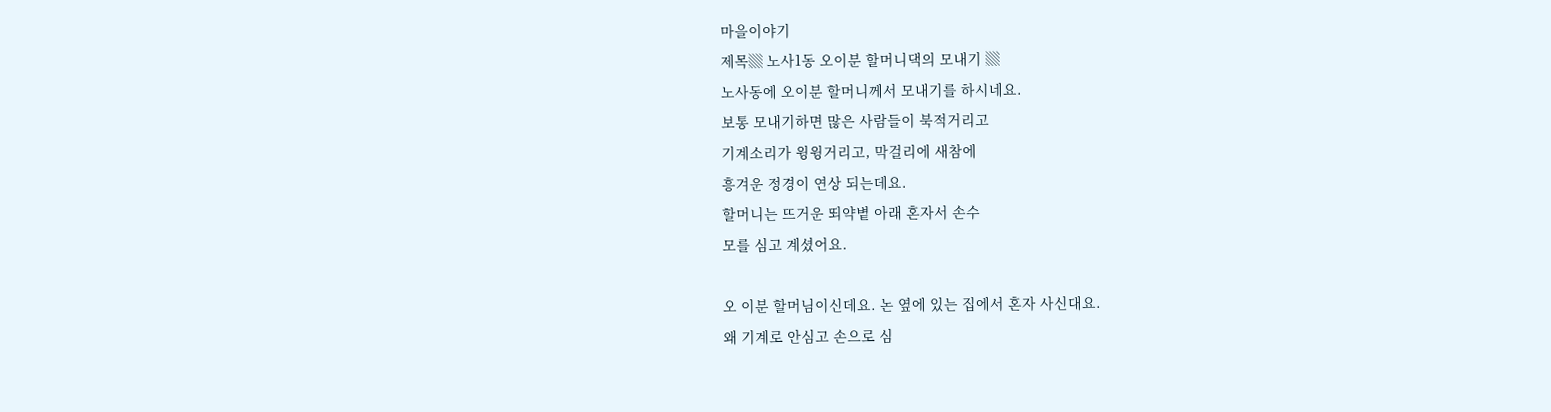마을이야기
제목▒ 노사1동 오이분 할머니댁의 모내기 ▒
노사동에 오이분 할머니께서 모내기를 하시네요.
보통 모내기하면 많은 사람들이 북적거리고
기계소리가 윙윙거리고, 막걸리에 새참에
흥겨운 정경이 연상 되는데요.
할머니는 뜨거운 뙤약볕 아래 혼자서 손수
모를 심고 계셨어요.

오 이분 할머님이신데요. 논 옆에 있는 집에서 혼자 사신대요.
왜 기계로 안심고 손으로 심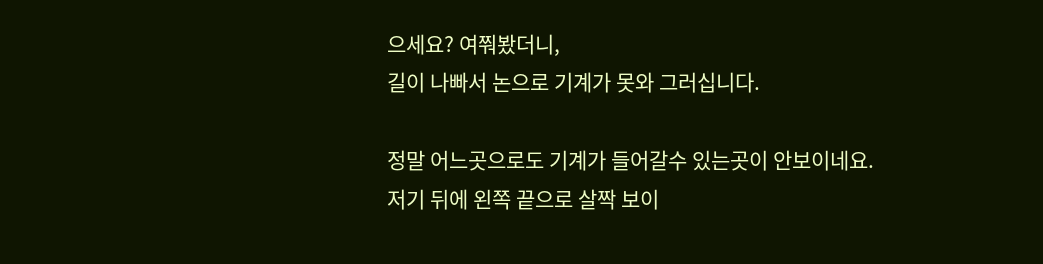으세요? 여쭤봤더니,
길이 나빠서 논으로 기계가 못와 그러십니다.

정말 어느곳으로도 기계가 들어갈수 있는곳이 안보이네요.
저기 뒤에 왼쪽 끝으로 살짝 보이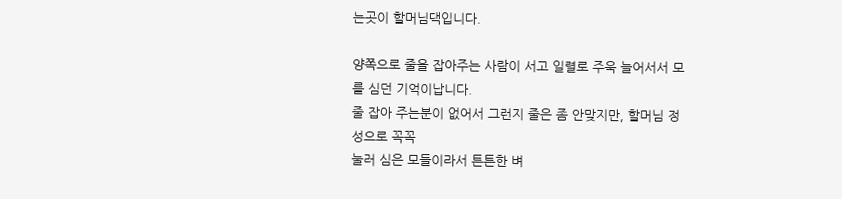는곳이 할머님댁입니다.

양쪽으로 줄을 잡아주는 사람이 서고 일렬로 주욱 늘어서서 모를 심던 기억이납니다.
줄 잡아 주는분이 없어서 그런지 줄은 좀 안맞지만, 할머님 정성으로 꼭꼭
눌러 심은 모들이라서 튼튼한 벼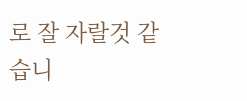로 잘 자랄것 같습니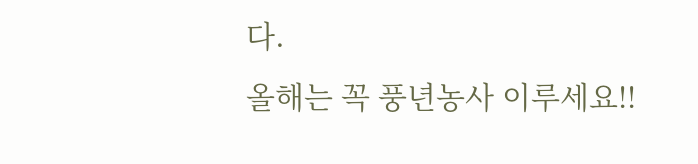다.
올해는 꼭 풍년농사 이루세요!!